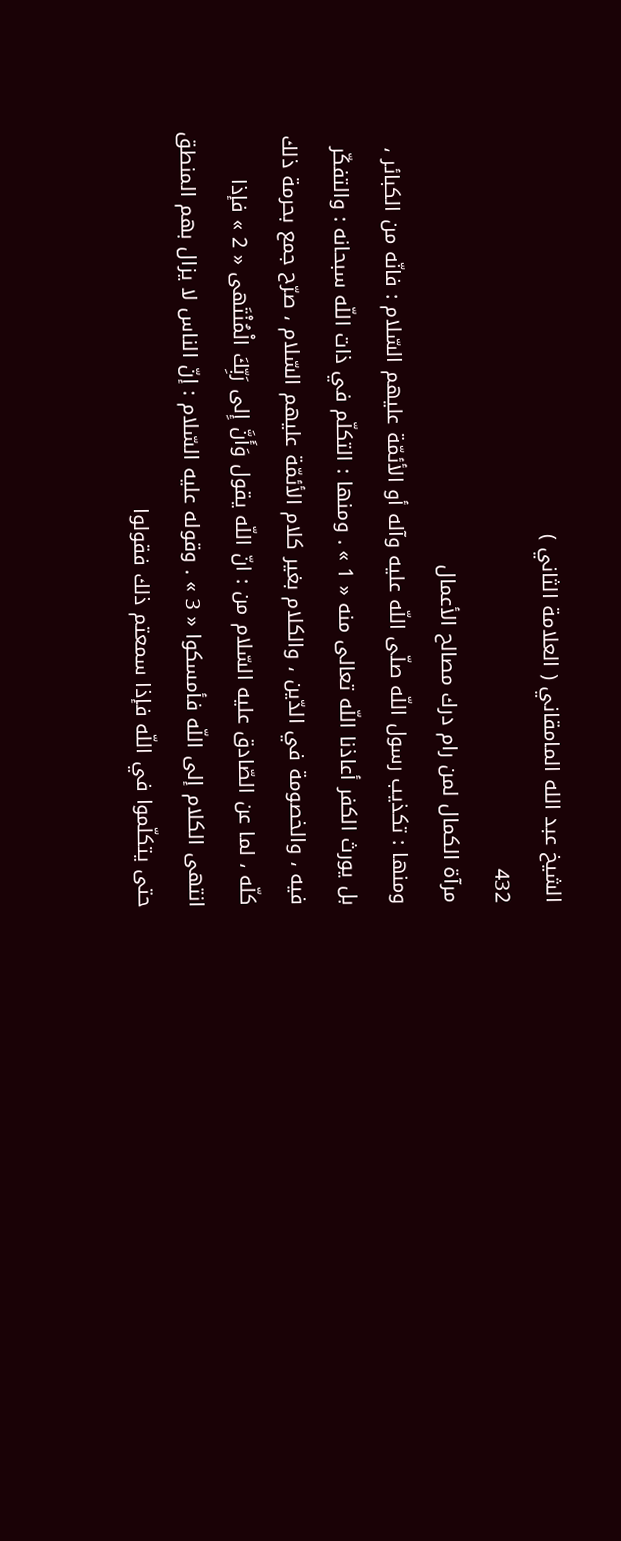الشيخ عبد الله المامقاني ( العلامة الثاني )
432
مرآة الكمال لمن رام درك مصالح الأعمال
ومنها : تكذيب رسول اللّه صلّى اللّه عليه وآله أو الأئمّة عليهم السّلام : فانّه من الكبائر ، بل يورث الكفر أعاذنا اللّه تعالى منه « 1 » . ومنها : التكلّم في ذات اللّه سبحانه : والتفكّر فيه ، والخصومة في الدّين ، والكلام بغير كلام الأئمّة عليهم السّلام ، صرّح جمع بحرمة ذلك كلّه ، لما عن الصّادق عليه السّلام من : انّ اللّه يقول وَأَنَّ إِلى رَبِّكَ الْمُنْتَهى « 2 » فإذا انتهى الكلام إلى اللّه فأمسكوا « 3 » . وقوله عليه السّلام : إنّ الناس لا يزال بهم المنطق حتى يتكلّموا في اللّه فإذا سمعتم ذلك فقولوا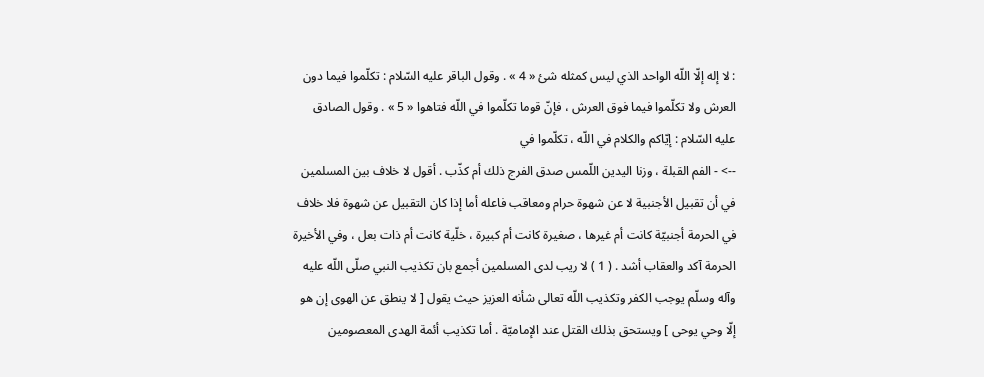: لا إله إلّا اللّه الواحد الذي ليس كمثله شئ « 4 » . وقول الباقر عليه السّلام : تكلّموا فيما دون العرش ولا تكلّموا فيما فوق العرش ، فإنّ قوما تكلّموا في اللّه فتاهوا « 5 » . وقول الصادق عليه السّلام : إيّاكم والكلام في اللّه ، تكلّموا في
--> - الفم القبلة ، وزنا اليدين اللّمس صدق الفرج ذلك أم كذّب . أقول لا خلاف بين المسلمين في أن تقبيل الأجنبية لا عن شهوة حرام ومعاقب فاعله أما إذا كان التقبيل عن شهوة فلا خلاف في الحرمة أجنبيّة كانت أم غيرها ، صغيرة كانت أم كبيرة ، خلّية كانت أم ذات بعل ، وفي الأخيرة الحرمة آكد والعقاب أشد . ( 1 ) لا ريب لدى المسلمين أجمع بان تكذيب النبي صلّى اللّه عليه وآله وسلّم يوجب الكفر وتكذيب اللّه تعالى شأنه العزيز حيث يقول [ لا ينطق عن الهوى إن هو إلّا وحي يوحى ] ويستحق بذلك القتل عند الإماميّة . أما تكذيب أئمة الهدى المعصومين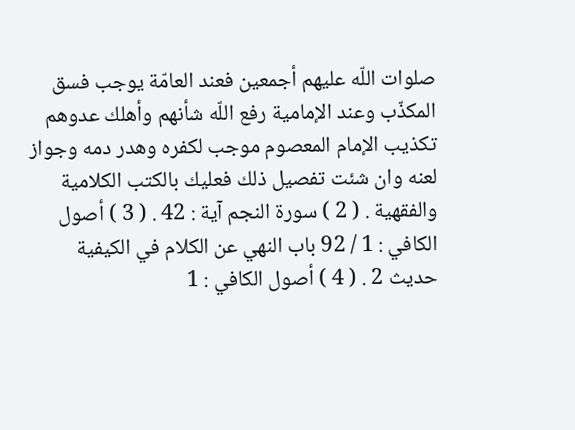صلوات اللّه عليهم أجمعين فعند العامّة يوجب فسق المكذّب وعند الإمامية رفع اللّه شأنهم وأهلك عدوهم تكذيب الإمام المعصوم موجب لكفره وهدر دمه وجواز لعنه وان شئت تفصيل ذلك فعليك بالكتب الكلامية والفقهية . ( 2 ) سورة النجم آية : 42 . ( 3 ) أصول الكافي : 1 / 92 باب النهي عن الكلام في الكيفية حديث 2 . ( 4 ) أصول الكافي : 1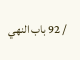/ 92 باب النهي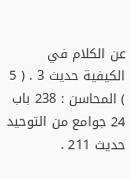عن الكلام في الكيفية حديث 3 . ( 5 ) المحاسن : 238 باب 24 جوامع من التوحيد حديث 211 .